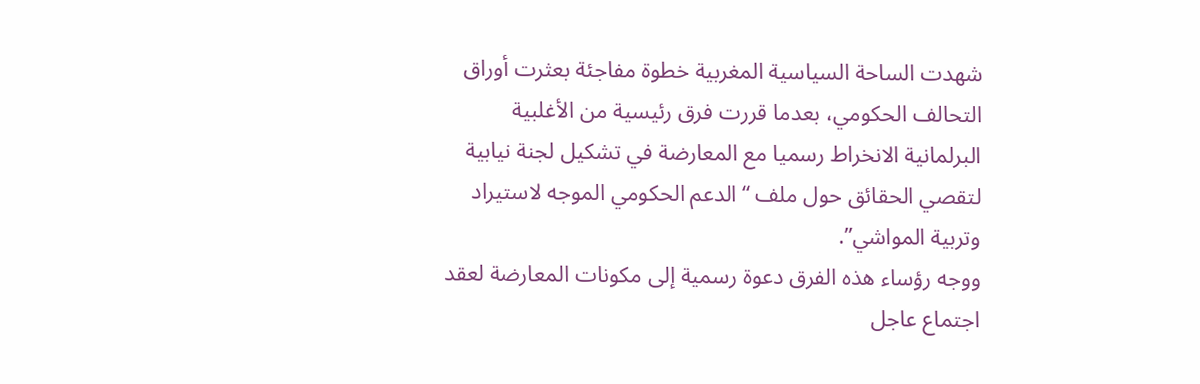شهدت الساحة السياسية المغربية خطوة مفاجئة بعثرت أوراق التحالف الحكومي، بعدما قررت فرق رئيسية من الأغلبية البرلمانية الانخراط رسميا مع المعارضة في تشكيل لجنة نيابية لتقصي الحقائق حول ملف “الدعم الحكومي الموجه لاستيراد وتربية المواشي”.
ووجه رؤساء هذه الفرق دعوة رسمية إلى مكونات المعارضة لعقد اجتماع عاجل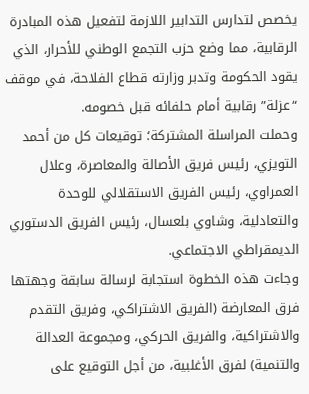يخصص لتدارس التدابير اللازمة لتفعيل هذه المبادرة الرقابية، مما وضع حزب التجمع الوطني للأحرار، الذي يقود الحكومة وتدبر وزارته قطاع الفلاحة، في موقف “عزلة” رقابية أمام حلفائه قبل خصومه.
وحملت المراسلة المشتركة؛ توقيعات كل من أحمد التويزي، رئيس فريق الأصالة والمعاصرة، وعلال العمراوي، رئيس الفريق الاستقلالي للوحدة والتعادلية، وشاوي بلعسال، رئيس الفريق الدستوري الديمقراطي الاجتماعي.
وجاءت هذه الخطوة استجابة لرسالة سابقة وجهتها فرق المعارضة (الفريق الاشتراكي، وفريق التقدم والاشتراكية، والفريق الحركي، ومجموعة العدالة والتنمية) لفرق الأغلبية، من أجل التوقيع على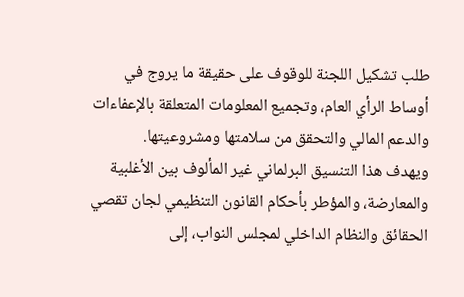طلب تشكيل اللجنة للوقوف على حقيقة ما يروج في أوساط الرأي العام، وتجميع المعلومات المتعلقة بالإعفاءات والدعم المالي والتحقق من سلامتها ومشروعيتها.
ويهدف هذا التنسيق البرلماني غير المألوف بين الأغلبية والمعارضة، والمؤطر بأحكام القانون التنظيمي لجان تقصي الحقائق والنظام الداخلي لمجلس النواب، إلى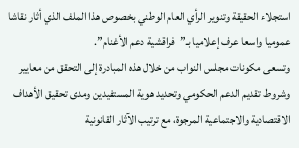استجلاء الحقيقة وتنوير الرأي العام الوطني بخصوص هذا الملف الذي أثار نقاشا عموميا واسعا عرف إعلاميا بـ”فراقشية دعم الأغنام”.
وتسعى مكونات مجلس النواب من خلال هذه المبادرة إلى التحقق من معايير وشروط تقديم الدعم الحكومي وتحديد هوية المستفيدين ومدى تحقيق الأهداف الاقتصادية والاجتماعية المرجوة، مع ترتيب الآثار القانونية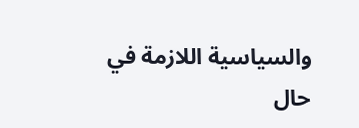والسياسية اللازمة في حال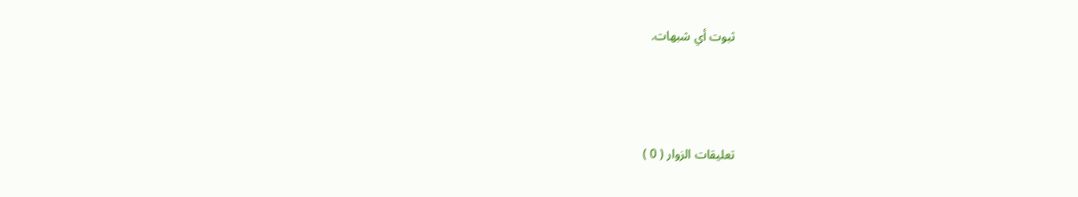ثبوت أي شبهات.



تعليقات الزوار ( 0 )